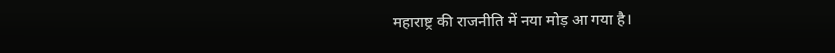महाराष्ट्र की राजनीति में नया मोड़ आ गया है।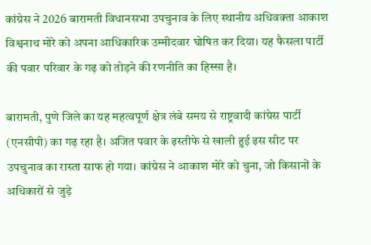कांग्रेस ने 2026 बारामती विधानसभा उपचुनाव के लिए स्थानीय अधिवक्ता आकाश विश्वनाथ मोरे को अपना आधिकारिक उम्मीदवार घोषित कर दिया। यह फैसला पार्टी की पवार परिवार के गढ़ को तोड़ने की रणनीति का हिस्सा है।

बारामती, पुणे जिले का यह महत्वपूर्ण क्षेत्र लंबे समय से राष्ट्रवादी कांग्रेस पार्टी (एनसीपी) का गढ़ रहा है। अजित पवार के इस्तीफे से खाली हुई इस सीट पर उपचुनाव का रास्ता साफ हो गया। कांग्रेस ने आकाश मोरे को चुना, जो किसानों के अधिकारों से जुड़े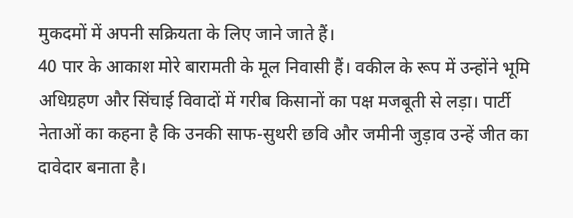मुकदमों में अपनी सक्रियता के लिए जाने जाते हैं।
40 पार के आकाश मोरे बारामती के मूल निवासी हैं। वकील के रूप में उन्होंने भूमि अधिग्रहण और सिंचाई विवादों में गरीब किसानों का पक्ष मजबूती से लड़ा। पार्टी नेताओं का कहना है कि उनकी साफ-सुथरी छवि और जमीनी जुड़ाव उन्हें जीत का दावेदार बनाता है।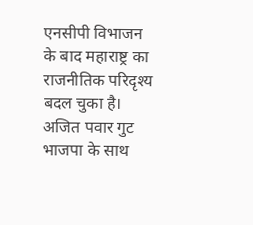एनसीपी विभाजन के बाद महाराष्ट्र का राजनीतिक परिदृश्य बदल चुका है। अजित पवार गुट भाजपा के साथ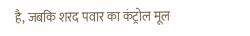है, जबकि शरद पवार का कंट्रोल मूल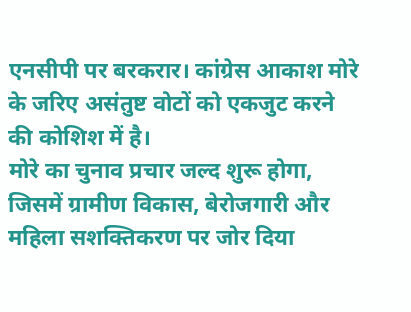एनसीपी पर बरकरार। कांग्रेस आकाश मोरे के जरिए असंतुष्ट वोटों को एकजुट करने की कोशिश में है।
मोरे का चुनाव प्रचार जल्द शुरू होगा, जिसमें ग्रामीण विकास, बेरोजगारी और महिला सशक्तिकरण पर जोर दिया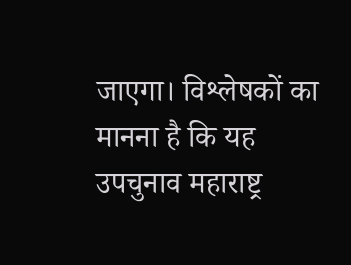जाएगा। विश्लेषकों का मानना है कि यह उपचुनाव महाराष्ट्र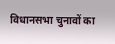विधानसभा चुनावों का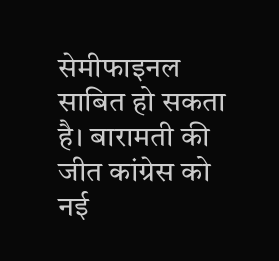सेमीफाइनल साबित हो सकता है। बारामती की जीत कांग्रेस को नई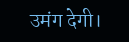उमंग देगी।